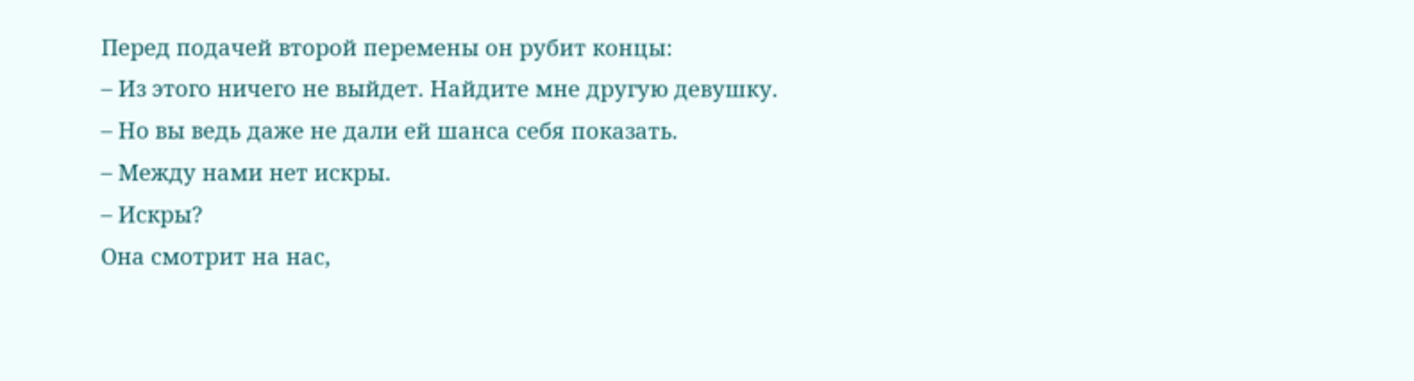Перед подачей второй перемены он рубит концы:
– Из этого ничего не выйдет. Найдите мне другую девушку.
– Но вы ведь даже не дали ей шанса себя показать.
– Между нами нет искры.
– Искры?
Она смотрит на нас,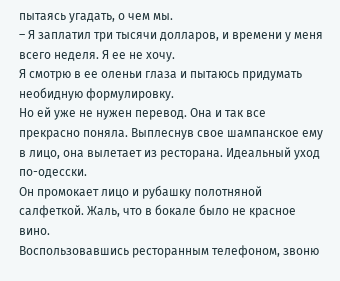пытаясь угадать, о чем мы.
– Я заплатил три тысячи долларов, и времени у меня всего неделя. Я ее не хочу.
Я смотрю в ее оленьи глаза и пытаюсь придумать необидную формулировку.
Но ей уже не нужен перевод. Она и так все прекрасно поняла. Выплеснув свое шампанское ему в лицо, она вылетает из ресторана. Идеальный уход по-одесски.
Он промокает лицо и рубашку полотняной салфеткой. Жаль, что в бокале было не красное вино.
Воспользовавшись ресторанным телефоном, звоню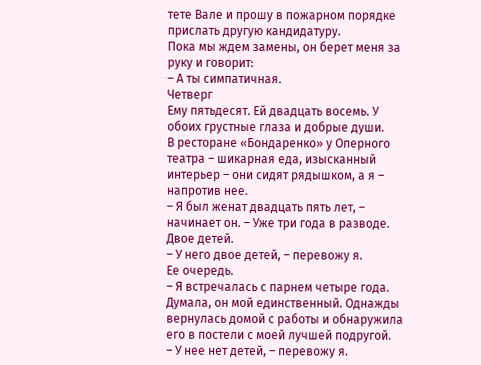тете Вале и прошу в пожарном порядке прислать другую кандидатуру.
Пока мы ждем замены, он берет меня за руку и говорит:
– А ты симпатичная.
Четверг
Ему пятьдесят. Ей двадцать восемь. У обоих грустные глаза и добрые души.
В ресторане «Бондаренко» у Оперного театра – шикарная еда, изысканный интерьер – они сидят рядышком, а я – напротив нее.
– Я был женат двадцать пять лет, – начинает он. – Уже три года в разводе. Двое детей.
– У него двое детей, – перевожу я.
Ее очередь.
– Я встречалась с парнем четыре года. Думала, он мой единственный. Однажды вернулась домой с работы и обнаружила его в постели с моей лучшей подругой.
– У нее нет детей, – перевожу я.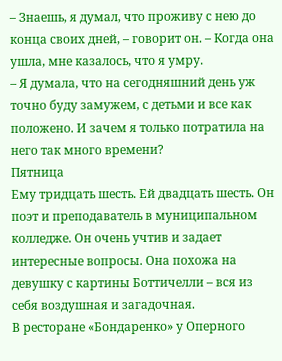– Знаешь, я думал, что проживу с нею до конца своих дней, – говорит он. – Когда она ушла, мне казалось, что я умру.
– Я думала, что на сегодняшний день уж точно буду замужем, с детьми и все как положено. И зачем я только потратила на него так много времени?
Пятница
Ему тридцать шесть. Ей двадцать шесть. Он поэт и преподаватель в муниципальном колледже. Он очень учтив и задает интересные вопросы. Она похожа на девушку с картины Боттичелли – вся из себя воздушная и загадочная.
В ресторане «Бондаренко» у Оперного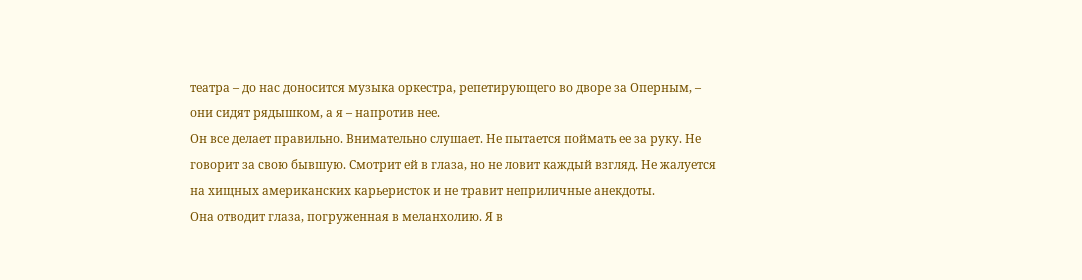театра – до нас доносится музыка оркестра, репетирующего во дворе за Оперным, – они сидят рядышком, а я – напротив нее.
Он все делает правильно. Внимательно слушает. Не пытается поймать ее за руку. Не говорит за свою бывшую. Смотрит ей в глаза, но не ловит каждый взгляд. Не жалуется на хищных американских карьеристок и не травит неприличные анекдоты.
Она отводит глаза, погруженная в меланхолию. Я в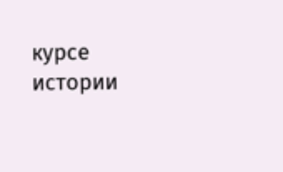курсе истории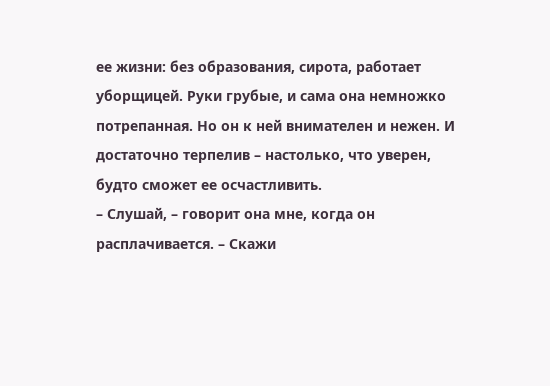ее жизни: без образования, сирота, работает уборщицей. Руки грубые, и сама она немножко потрепанная. Но он к ней внимателен и нежен. И достаточно терпелив – настолько, что уверен, будто сможет ее осчастливить.
– Слушай, – говорит она мне, когда он расплачивается. – Скажи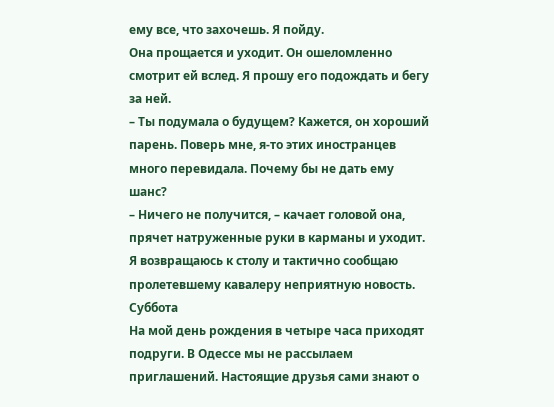ему все, что захочешь. Я пойду.
Она прощается и уходит. Он ошеломленно смотрит ей вслед. Я прошу его подождать и бегу за ней.
– Ты подумала о будущем? Кажется, он хороший парень. Поверь мне, я-то этих иностранцев много перевидала. Почему бы не дать ему шанс?
– Ничего не получится, – качает головой она, прячет натруженные руки в карманы и уходит.
Я возвращаюсь к столу и тактично сообщаю пролетевшему кавалеру неприятную новость.
Суббота
На мой день рождения в четыре часа приходят подруги. В Одессе мы не рассылаем приглашений. Настоящие друзья сами знают о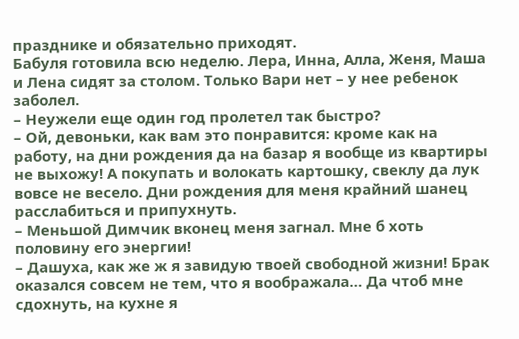празднике и обязательно приходят.
Бабуля готовила всю неделю. Лера, Инна, Алла, Женя, Маша и Лена сидят за столом. Только Вари нет – у нее ребенок заболел.
– Неужели еще один год пролетел так быстро?
– Ой, девоньки, как вам это понравится: кроме как на работу, на дни рождения да на базар я вообще из квартиры не выхожу! А покупать и волокать картошку, свеклу да лук вовсе не весело. Дни рождения для меня крайний шанец расслабиться и припухнуть.
– Меньшой Димчик вконец меня загнал. Мне б хоть половину его энергии!
– Дашуха, как же ж я завидую твоей свободной жизни! Брак оказался совсем не тем, что я воображала… Да чтоб мне сдохнуть, на кухне я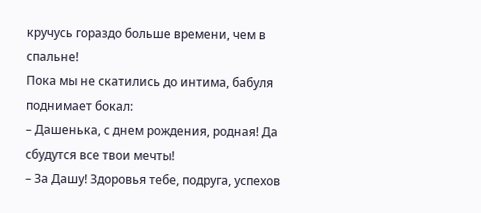кручусь гораздо больше времени, чем в спальне!
Пока мы не скатились до интима, бабуля поднимает бокал:
– Дашенька, с днем рождения, родная! Да сбудутся все твои мечты!
– За Дашу! Здоровья тебе, подруга, успехов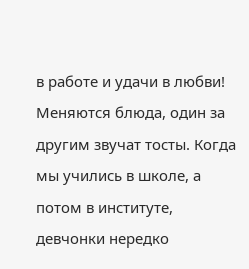в работе и удачи в любви!
Меняются блюда, один за другим звучат тосты. Когда мы учились в школе, а потом в институте, девчонки нередко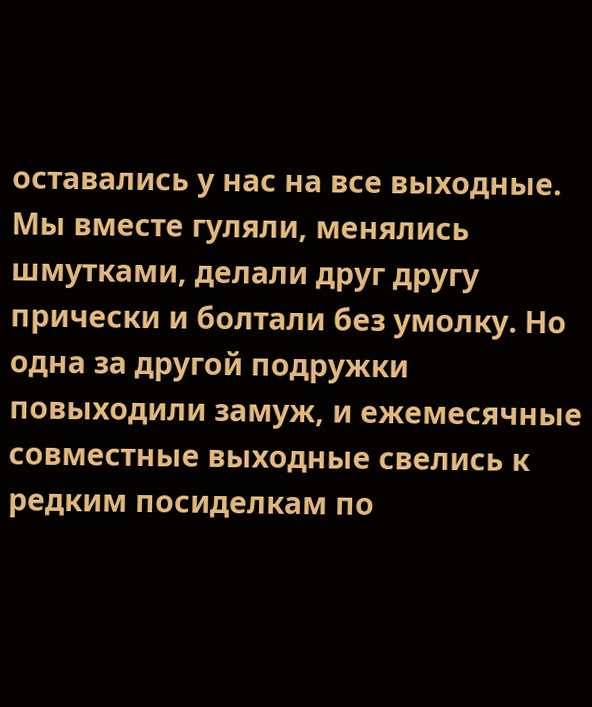оставались у нас на все выходные. Мы вместе гуляли, менялись шмутками, делали друг другу прически и болтали без умолку. Но одна за другой подружки повыходили замуж, и ежемесячные совместные выходные свелись к редким посиделкам по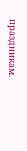праздникам.